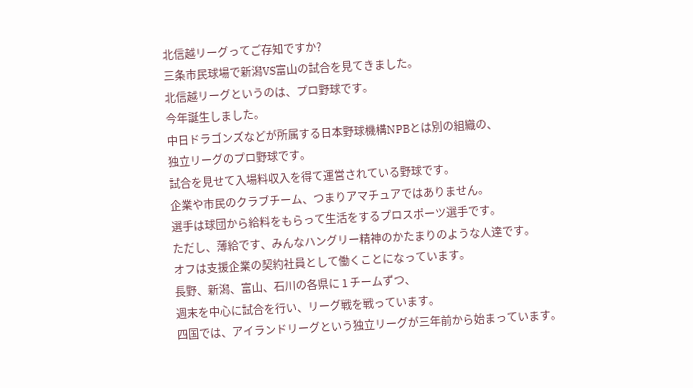北信越リーグってご存知ですか?
三条市民球場で新潟VS富山の試合を見てきました。
北信越リーグというのは、プロ野球です。
今年誕生しました。
中日ドラゴンズなどが所属する日本野球機構NPBとは別の組織の、
独立リーグのプロ野球です。
試合を見せて入場料収入を得て運営されている野球です。
企業や市民のクラブチーム、つまりアマチュアではありません。
選手は球団から給料をもらって生活をするプロスポーツ選手です。
ただし、薄給です、みんなハングリー精神のかたまりのような人達です。
オフは支援企業の契約社員として働くことになっています。
長野、新潟、富山、石川の各県に 1 チームずつ、
週末を中心に試合を行い、リーグ戦を戦っています。
四国では、アイランドリーグという独立リーグが三年前から始まっています。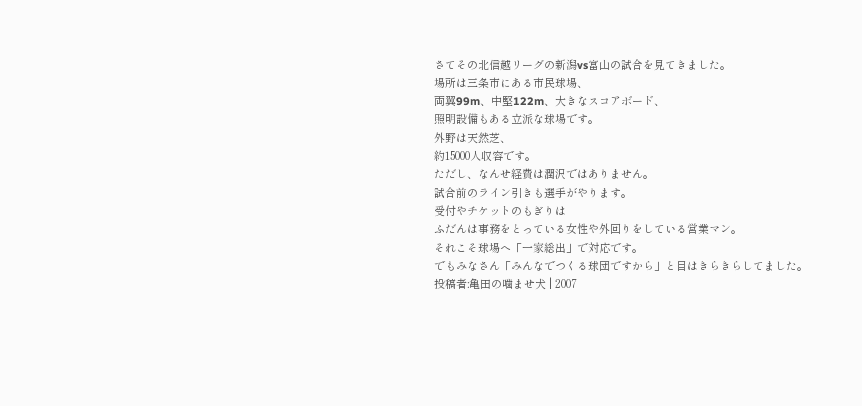さてその北信越リーグの新潟vs富山の試合を見てきました。
場所は三条市にある市民球場、
両翼99m、中堅122m、大きなスコアボード、
照明設備もある立派な球場です。
外野は天然芝、
約15000人収容です。
ただし、なんせ経費は潤沢ではありません。
試合前のライン引きも選手がやります。
受付やチケットのもぎりは
ふだんは事務をとっている女性や外回りをしている営業マン。
それこそ球場へ「一家総出」で対応です。
でもみなさん「みんなでつくる球団ですから」と目はきらきらしてました。
投稿者:亀田の噛ませ犬 | 2007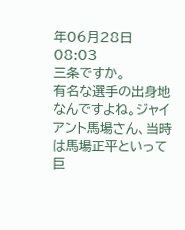年06月28日 08:03
三条ですか。
有名な選手の出身地なんですよね。ジャイアント馬場さん、当時は馬場正平といって巨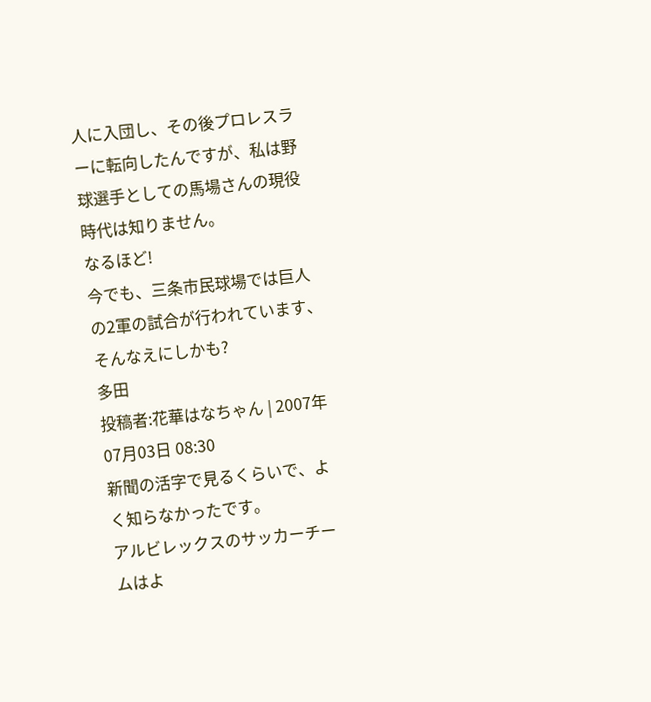人に入団し、その後プロレスラーに転向したんですが、私は野球選手としての馬場さんの現役時代は知りません。
なるほど!
今でも、三条市民球場では巨人の2軍の試合が行われています、そんなえにしかも?
多田
投稿者:花華はなちゃん | 2007年07月03日 08:30
新聞の活字で見るくらいで、よく知らなかったです。
アルビレックスのサッカーチームはよ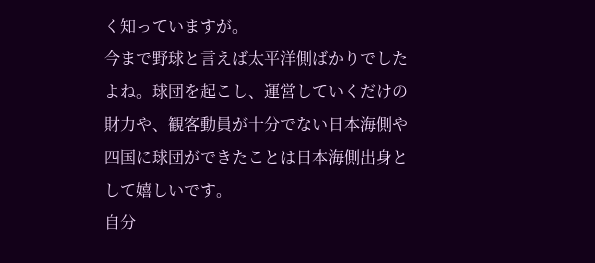く知っていますが。
今まで野球と言えば太平洋側ばかりでしたよね。球団を起こし、運営していくだけの財力や、観客動員が十分でない日本海側や四国に球団ができたことは日本海側出身として嬉しいです。
自分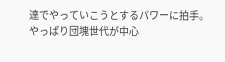達でやっていこうとするパワーに拍手。
やっぱり団塊世代が中心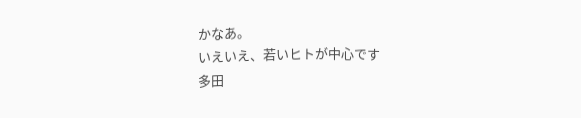かなあ。
いえいえ、若いヒトが中心です
多田